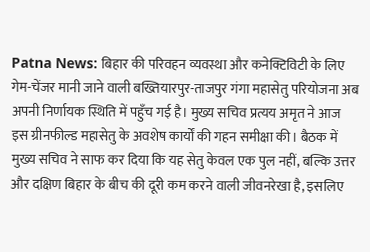Patna News: बिहार की परिवहन व्यवस्था और कनेक्टिविटी के लिए गेम-चेंजर मानी जाने वाली बख्तियारपुर-ताजपुर गंगा महासेतु परियोजना अब अपनी निर्णायक स्थिति में पहुँच गई है। मुख्य सचिव प्रत्यय अमृत ने आज इस ग्रीनफील्ड महासेतु के अवशेष कार्यों की गहन समीक्षा की। बैठक में मुख्य सचिव ने साफ कर दिया कि यह सेतु केवल एक पुल नहीं, बल्कि उत्तर और दक्षिण बिहार के बीच की दूरी कम करने वाली जीवनरेखा है, इसलिए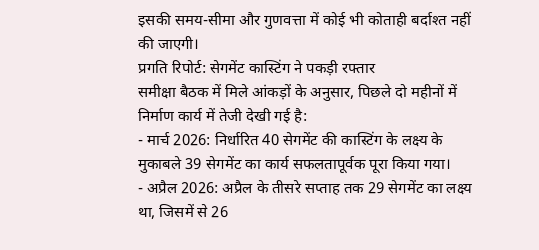इसकी समय-सीमा और गुणवत्ता में कोई भी कोताही बर्दाश्त नहीं की जाएगी।
प्रगति रिपोर्ट: सेगमेंट कास्टिंग ने पकड़ी रफ्तार
समीक्षा बैठक में मिले आंकड़ों के अनुसार, पिछले दो महीनों में निर्माण कार्य में तेजी देखी गई है:
- मार्च 2026: निर्धारित 40 सेगमेंट की कास्टिंग के लक्ष्य के मुकाबले 39 सेगमेंट का कार्य सफलतापूर्वक पूरा किया गया।
- अप्रैल 2026: अप्रैल के तीसरे सप्ताह तक 29 सेगमेंट का लक्ष्य था, जिसमें से 26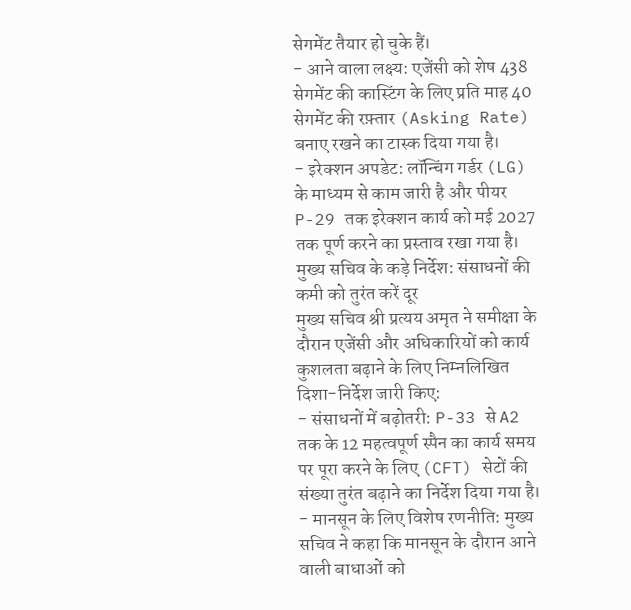सेगमेंट तैयार हो चुके हैं।
- आने वाला लक्ष्य: एजेंसी को शेष 438 सेगमेंट की कास्टिंग के लिए प्रति माह 40 सेगमेंट की रफ़्तार (Asking Rate) बनाए रखने का टास्क दिया गया है।
- इरेक्शन अपडेट: लॉन्चिंग गर्डर (LG) के माध्यम से काम जारी है और पीयर P-29 तक इरेक्शन कार्य को मई 2027 तक पूर्ण करने का प्रस्ताव रखा गया है।
मुख्य सचिव के कड़े निर्देश: संसाधनों की कमी को तुरंत करें दूर
मुख्य सचिव श्री प्रत्यय अमृत ने समीक्षा के दौरान एजेंसी और अधिकारियों को कार्य कुशलता बढ़ाने के लिए निम्नलिखित दिशा-निर्देश जारी किए:
- संसाधनों में बढ़ोतरी: P-33 से A2 तक के 12 महत्वपूर्ण स्पैन का कार्य समय पर पूरा करने के लिए (CFT) सेटों की संख्या तुरंत बढ़ाने का निर्देश दिया गया है।
- मानसून के लिए विशेष रणनीति: मुख्य सचिव ने कहा कि मानसून के दौरान आने वाली बाधाओं को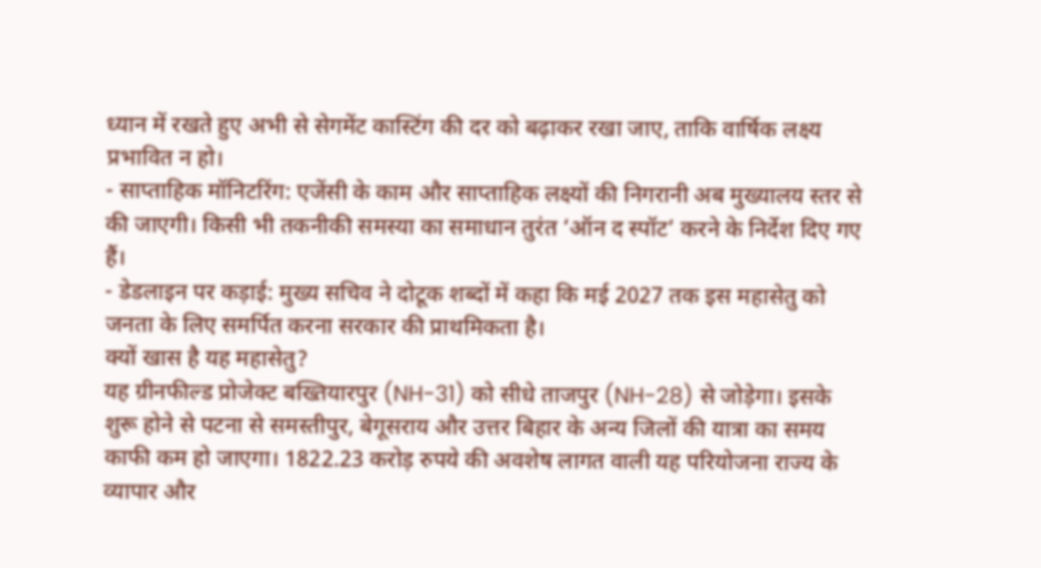ध्यान में रखते हुए अभी से सेगमेंट कास्टिंग की दर को बढ़ाकर रखा जाए, ताकि वार्षिक लक्ष्य प्रभावित न हो।
- साप्ताहिक मॉनिटरिंग: एजेंसी के काम और साप्ताहिक लक्ष्यों की निगरानी अब मुख्यालय स्तर से की जाएगी। किसी भी तकनीकी समस्या का समाधान तुरंत ‘ऑन द स्पॉट’ करने के निर्देश दिए गए हैं।
- डेडलाइन पर कड़ाई: मुख्य सचिव ने दोटूक शब्दों में कहा कि मई 2027 तक इस महासेतु को जनता के लिए समर्पित करना सरकार की प्राथमिकता है।
क्यों खास है यह महासेतु?
यह ग्रीनफील्ड प्रोजेक्ट बख्तियारपुर (NH-31) को सीधे ताजपुर (NH-28) से जोड़ेगा। इसके शुरू होने से पटना से समस्तीपुर, बेगूसराय और उत्तर बिहार के अन्य जिलों की यात्रा का समय काफी कम हो जाएगा। 1822.23 करोड़ रुपये की अवशेष लागत वाली यह परियोजना राज्य के व्यापार और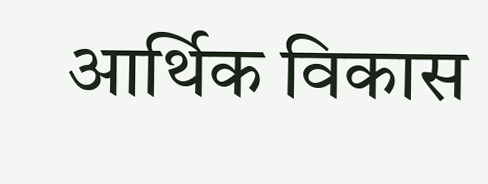आर्थिक विकास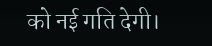को नई गति देगी।